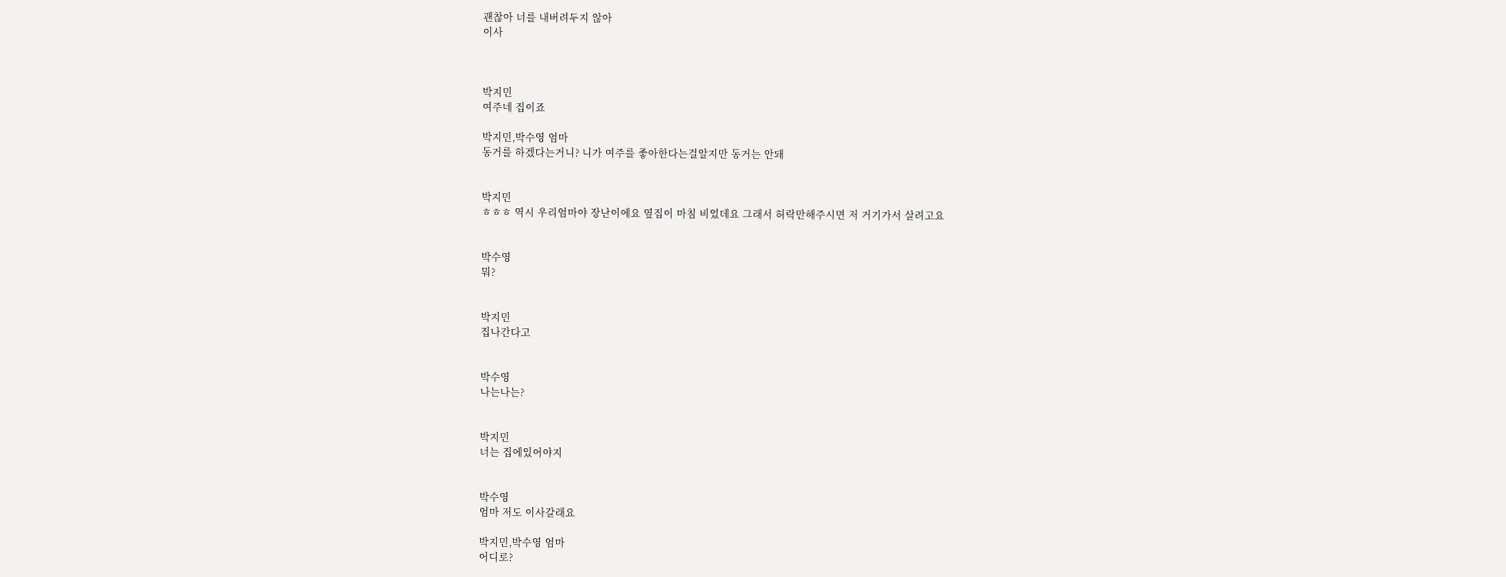괜찮아 너를 내버려두지 않아
이사



박지민
여주네 집이죠

박지민,박수영 엄마
동거를 하겠다는거니? 니가 여주를 좋아한다는걸알지만 동거는 안돼


박지민
ㅎㅎㅎ 역시 우리엄마야 장난이에요 옆집이 마침 비었데요 그래서 허락만해주시면 저 거기가서 살려고요


박수영
뭐?


박지민
집나간다고


박수영
나는나는?


박지민
너는 집에있어야지


박수영
엄마 저도 이사갈래요

박지민,박수영 엄마
어디로?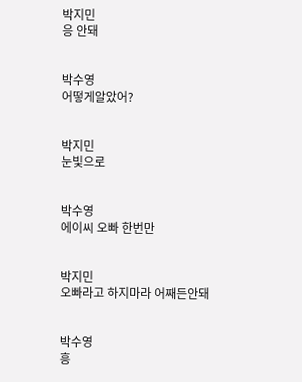박지민
응 안돼


박수영
어떻게알았어?


박지민
눈빛으로


박수영
에이씨 오빠 한번만


박지민
오빠라고 하지마라 어째든안돼


박수영
흥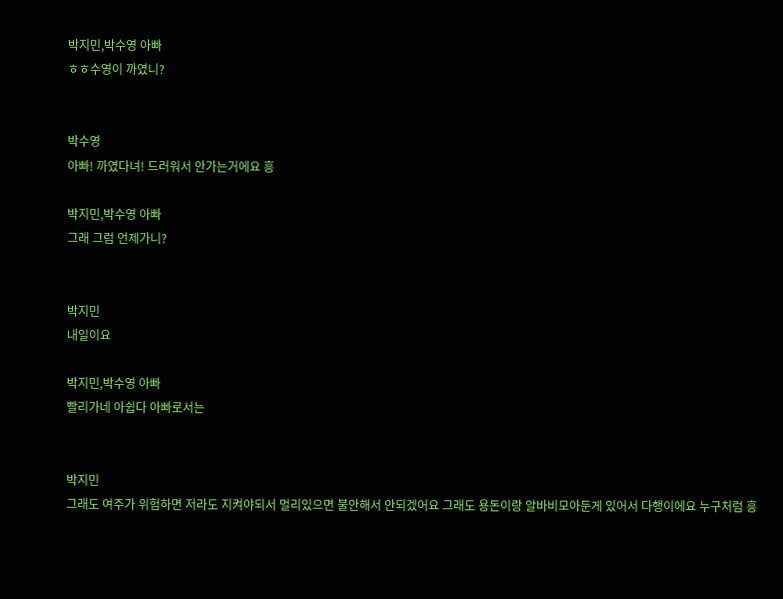박지민,박수영 아빠
ㅎㅎ수영이 까였니?


박수영
아빠! 까였다녀! 드러워서 안가는거에요 흥

박지민,박수영 아빠
그래 그럼 언제가니?


박지민
내일이요

박지민,박수영 아빠
빨리가네 아쉽다 아빠로서는


박지민
그래도 여주가 위험하면 저라도 지켜야되서 멀리있으면 불안해서 안되겠어요 그래도 용돈이랑 알바비모아둔게 있어서 다행이에요 누구처럼 흥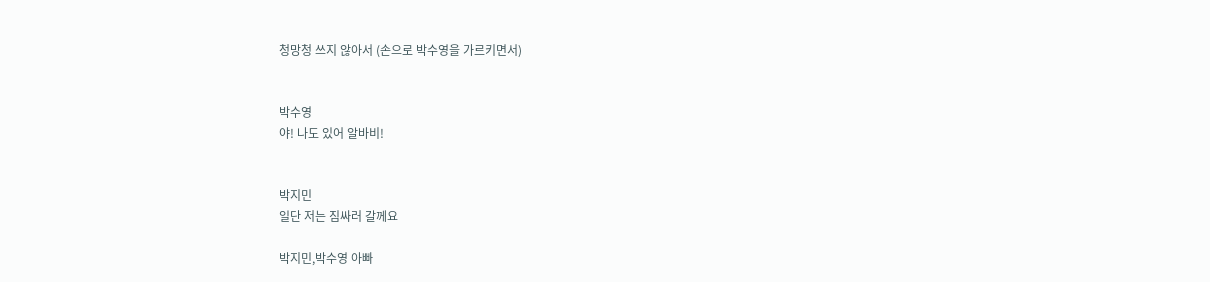청망청 쓰지 않아서 (손으로 박수영을 가르키면서)


박수영
야! 나도 있어 알바비!


박지민
일단 저는 짐싸러 갈께요

박지민,박수영 아빠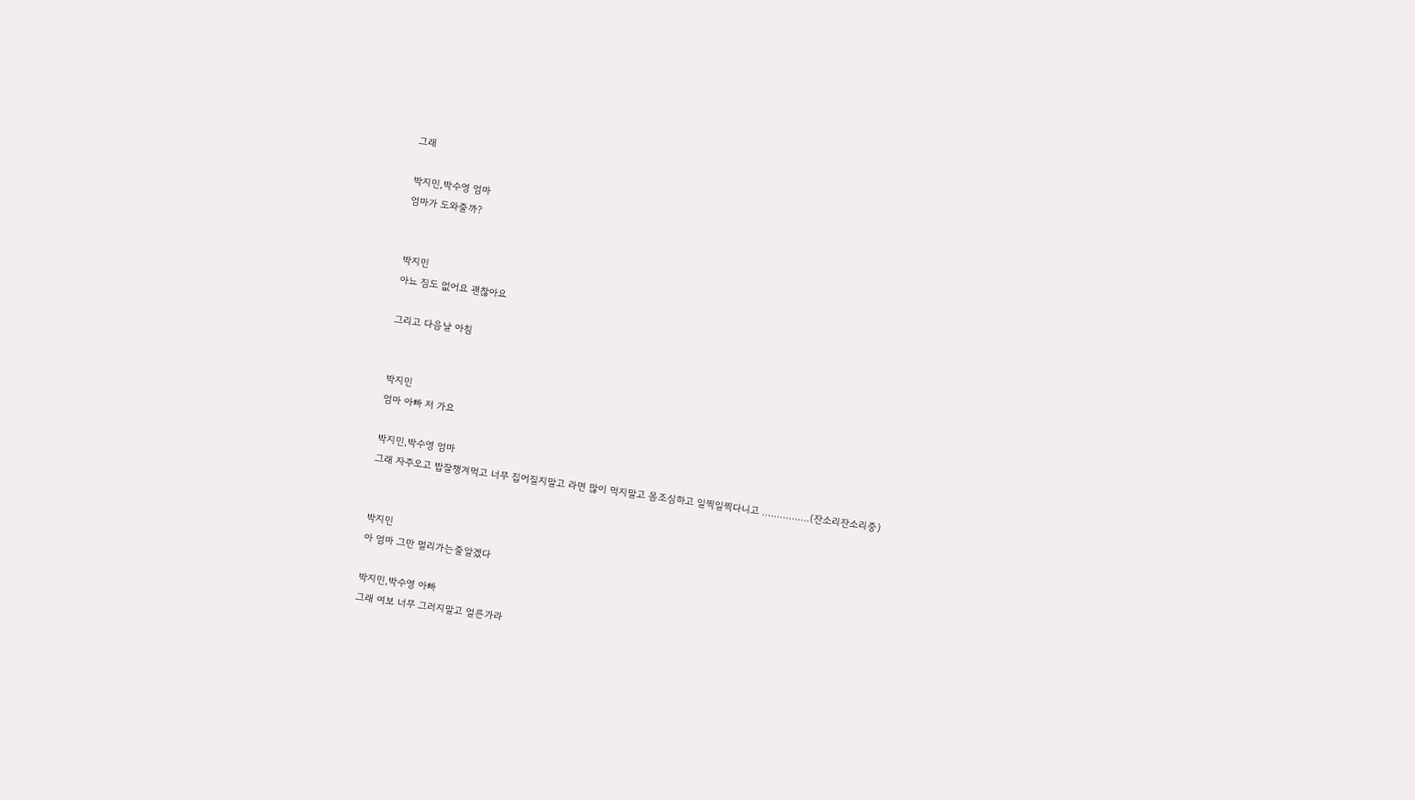그래

박지민,박수영 엄마
엄마가 도와줄까?


박지민
아뇨 짐도 없어요 괜찮아요

그리고 다음날 아침


박지민
엄마 아빠 저 가요

박지민,박수영 엄마
그래 자주오고 밥잘챙겨먹고 너무 집어질지말고 라면 많이 먹지말고 몸조심하고 일찍일찍다니고 ................(잔소리잔소리중)


박지민
아 엄마 그만 멀리가는줄알겠다

박지민,박수영 아빠
그래 여보 너무 그러지말고 얼른가라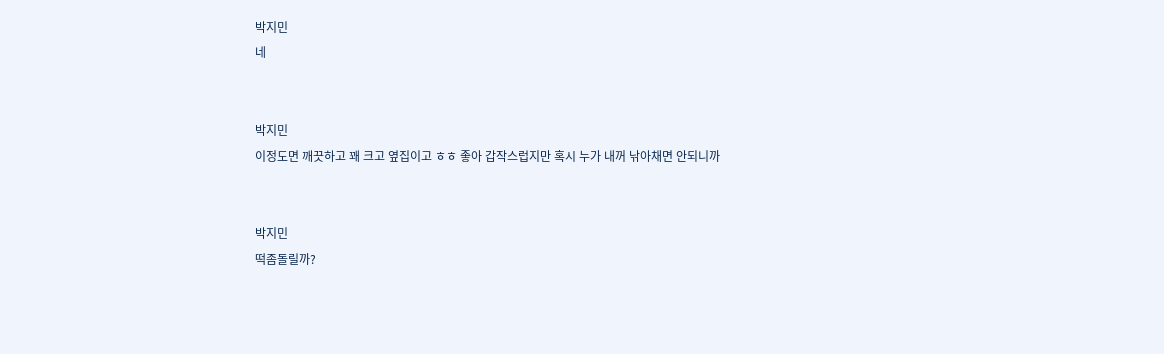박지민
네


박지민
이정도면 깨끗하고 꽤 크고 옆집이고 ㅎㅎ 좋아 갑작스럽지만 혹시 누가 내꺼 낚아채면 안되니까


박지민
떡좀돌릴까?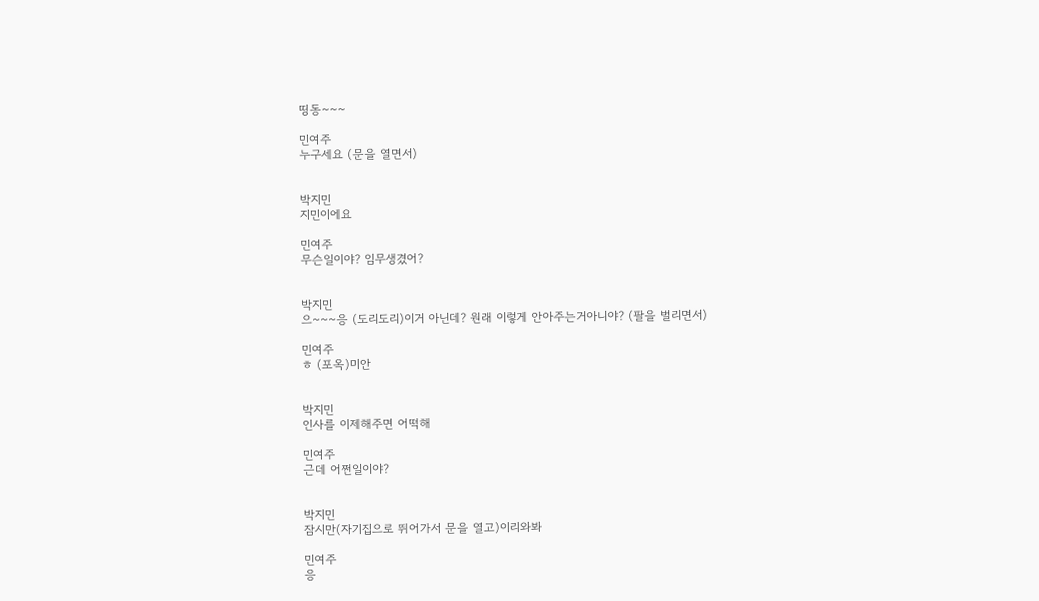띵동~~~

민여주
누구세요 (문을 열면서)


박지민
지민이에요

민여주
무슨일이야? 임무생겼어?


박지민
으~~~응 (도리도리)이거 아닌데? 원래 이렇게 안아주는거아니야? (팔을 벌리면서)

민여주
ㅎ (포옥)미안


박지민
인사를 이제해주면 어떡해

민여주
근데 어쩐일이야?


박지민
잠시만(자기집으로 뛰어가서 문을 열고)이리와봐

민여주
응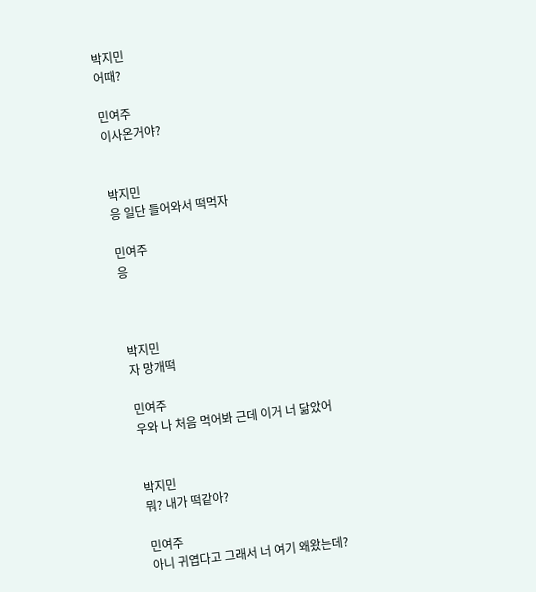박지민
어때?

민여주
이사온거야?


박지민
응 일단 들어와서 떡먹자

민여주
응



박지민
자 망개떡

민여주
우와 나 처음 먹어봐 근데 이거 너 닮았어


박지민
뭐? 내가 떡같아?

민여주
아니 귀엽다고 그래서 너 여기 왜왔는데?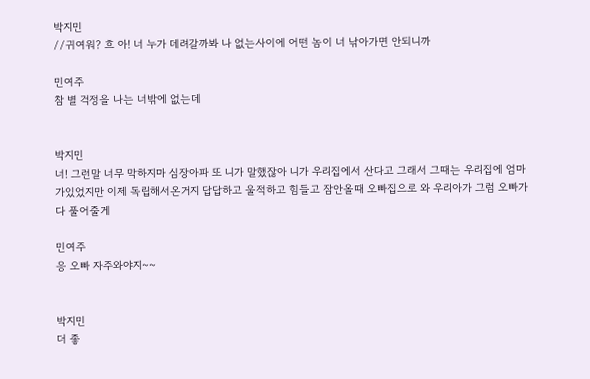박지민
//귀여워? 흐 아! 너 누가 데려갈까봐 나 없는사이에 어떤 놈이 너 낚아가면 안되니까

민여주
참 별 걱정을 나는 너밖에 없는데


박지민
너! 그런말 너무 막하지마 심장아파 또 니가 말했잖아 니가 우리집에서 산다고 그래서 그때는 우리집에 엄마가있었지만 이제 독립해서온거지 답답하고 울적하고 힘들고 잠안올때 오빠집으로 와 우리아가 그럼 오빠가 다 풀어줄게

민여주
응 오빠 자주와야지~~


박지민
더 좋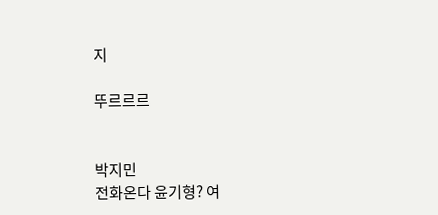지

뚜르르르


박지민
전화온다 윤기형? 여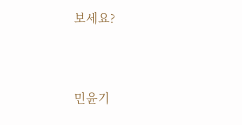보세요?


민윤기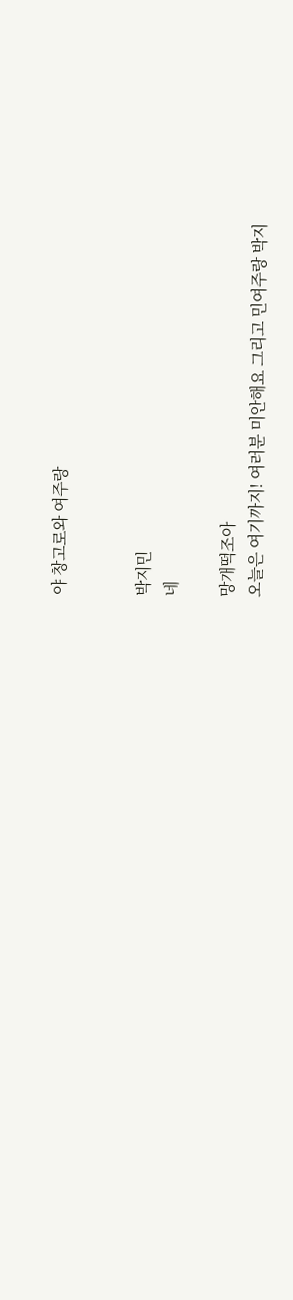야 창고로와 여주랑


박지민
네

망개떡조아
오늘은 여기까지! 여러분 미안해요 그리고 민여주랑 박지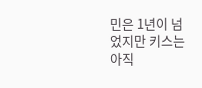민은 1년이 넘었지만 키스는 아직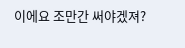이에요 조만간 써야겠져?